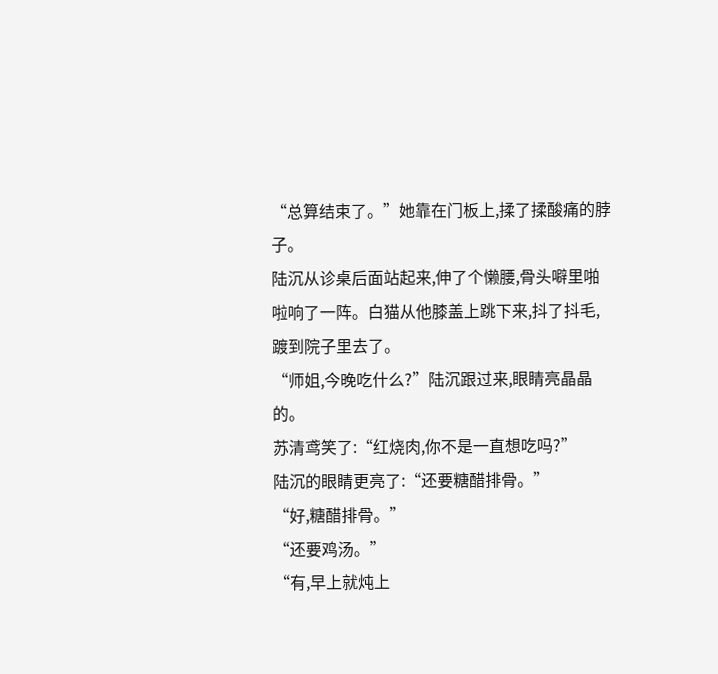“总算结束了。”她靠在门板上,揉了揉酸痛的脖子。
陆沉从诊桌后面站起来,伸了个懒腰,骨头噼里啪啦响了一阵。白猫从他膝盖上跳下来,抖了抖毛,踱到院子里去了。
“师姐,今晚吃什么?”陆沉跟过来,眼睛亮晶晶的。
苏清鸢笑了:“红烧肉,你不是一直想吃吗?”
陆沉的眼睛更亮了:“还要糖醋排骨。”
“好,糖醋排骨。”
“还要鸡汤。”
“有,早上就炖上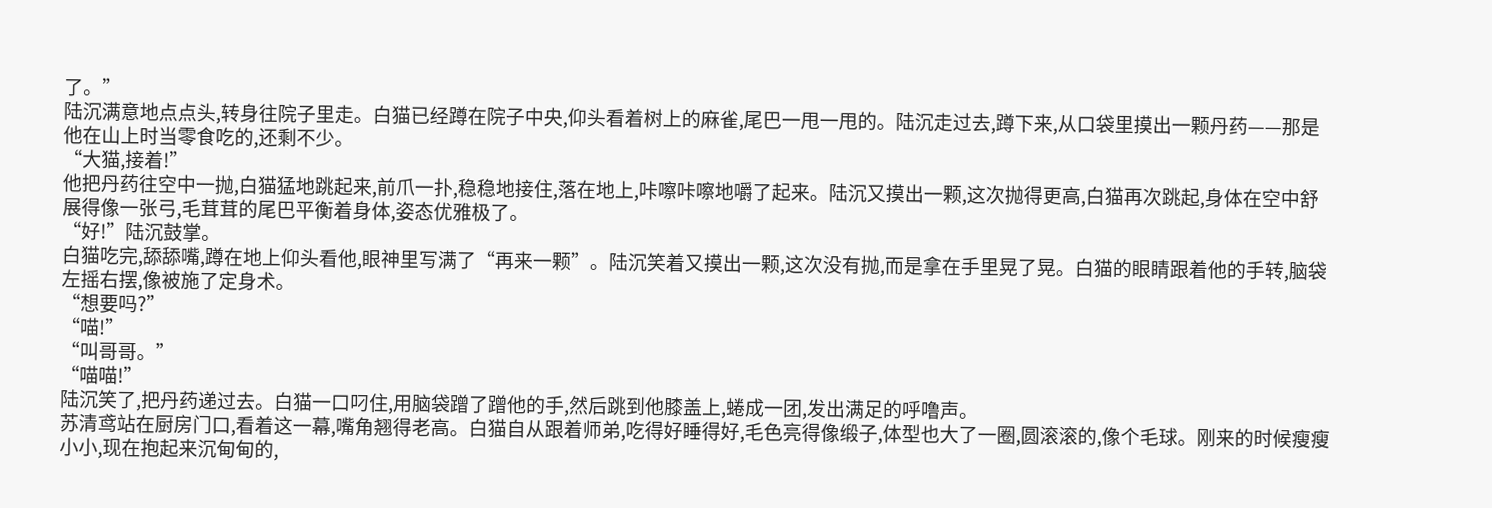了。”
陆沉满意地点点头,转身往院子里走。白猫已经蹲在院子中央,仰头看着树上的麻雀,尾巴一甩一甩的。陆沉走过去,蹲下来,从口袋里摸出一颗丹药——那是他在山上时当零食吃的,还剩不少。
“大猫,接着!”
他把丹药往空中一抛,白猫猛地跳起来,前爪一扑,稳稳地接住,落在地上,咔嚓咔嚓地嚼了起来。陆沉又摸出一颗,这次抛得更高,白猫再次跳起,身体在空中舒展得像一张弓,毛茸茸的尾巴平衡着身体,姿态优雅极了。
“好!”陆沉鼓掌。
白猫吃完,舔舔嘴,蹲在地上仰头看他,眼神里写满了“再来一颗”。陆沉笑着又摸出一颗,这次没有抛,而是拿在手里晃了晃。白猫的眼睛跟着他的手转,脑袋左摇右摆,像被施了定身术。
“想要吗?”
“喵!”
“叫哥哥。”
“喵喵!”
陆沉笑了,把丹药递过去。白猫一口叼住,用脑袋蹭了蹭他的手,然后跳到他膝盖上,蜷成一团,发出满足的呼噜声。
苏清鸢站在厨房门口,看着这一幕,嘴角翘得老高。白猫自从跟着师弟,吃得好睡得好,毛色亮得像缎子,体型也大了一圈,圆滚滚的,像个毛球。刚来的时候瘦瘦小小,现在抱起来沉甸甸的,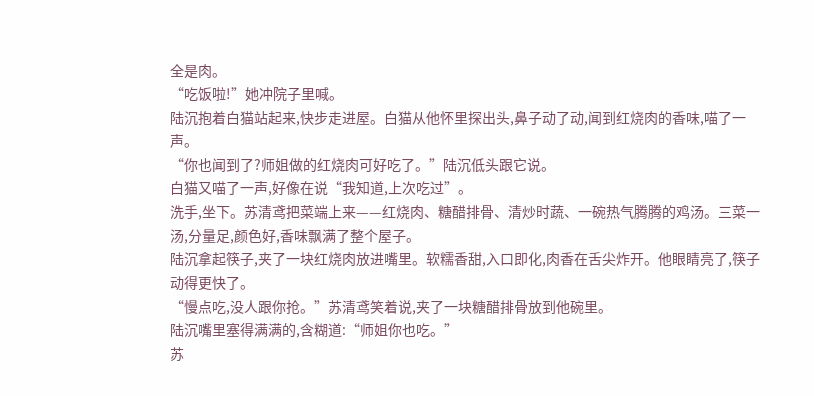全是肉。
“吃饭啦!”她冲院子里喊。
陆沉抱着白猫站起来,快步走进屋。白猫从他怀里探出头,鼻子动了动,闻到红烧肉的香味,喵了一声。
“你也闻到了?师姐做的红烧肉可好吃了。”陆沉低头跟它说。
白猫又喵了一声,好像在说“我知道,上次吃过”。
洗手,坐下。苏清鸢把菜端上来——红烧肉、糖醋排骨、清炒时蔬、一碗热气腾腾的鸡汤。三菜一汤,分量足,颜色好,香味飘满了整个屋子。
陆沉拿起筷子,夹了一块红烧肉放进嘴里。软糯香甜,入口即化,肉香在舌尖炸开。他眼睛亮了,筷子动得更快了。
“慢点吃,没人跟你抢。”苏清鸢笑着说,夹了一块糖醋排骨放到他碗里。
陆沉嘴里塞得满满的,含糊道:“师姐你也吃。”
苏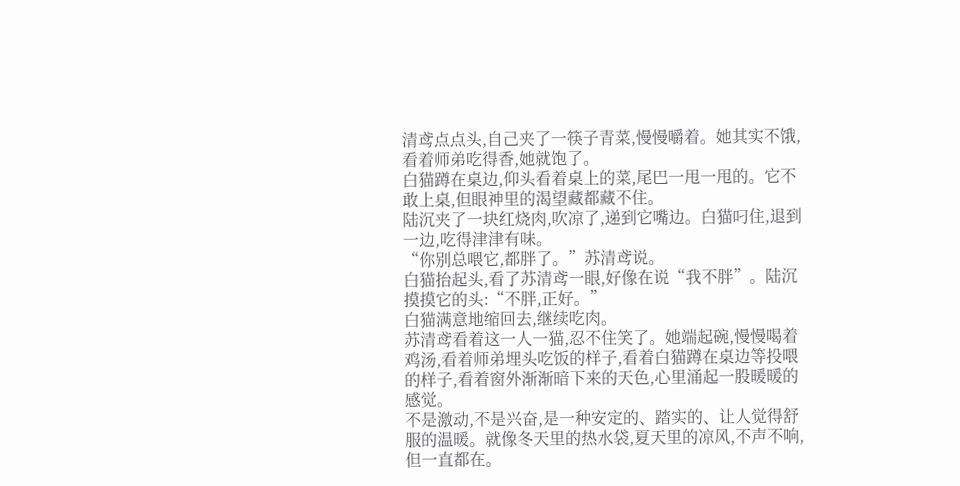清鸢点点头,自己夹了一筷子青菜,慢慢嚼着。她其实不饿,看着师弟吃得香,她就饱了。
白猫蹲在桌边,仰头看着桌上的菜,尾巴一甩一甩的。它不敢上桌,但眼神里的渴望藏都藏不住。
陆沉夹了一块红烧肉,吹凉了,递到它嘴边。白猫叼住,退到一边,吃得津津有味。
“你别总喂它,都胖了。”苏清鸢说。
白猫抬起头,看了苏清鸢一眼,好像在说“我不胖”。陆沉摸摸它的头:“不胖,正好。”
白猫满意地缩回去,继续吃肉。
苏清鸢看着这一人一猫,忍不住笑了。她端起碗,慢慢喝着鸡汤,看着师弟埋头吃饭的样子,看着白猫蹲在桌边等投喂的样子,看着窗外渐渐暗下来的天色,心里涌起一股暖暖的感觉。
不是激动,不是兴奋,是一种安定的、踏实的、让人觉得舒服的温暖。就像冬天里的热水袋,夏天里的凉风,不声不响,但一直都在。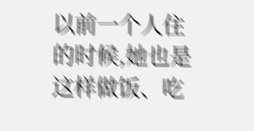以前一个人住的时候,她也是这样做饭、吃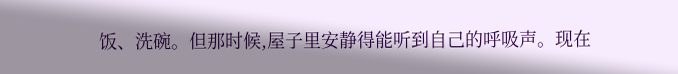饭、洗碗。但那时候,屋子里安静得能听到自己的呼吸声。现在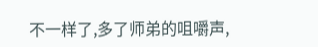不一样了,多了师弟的咀嚼声,